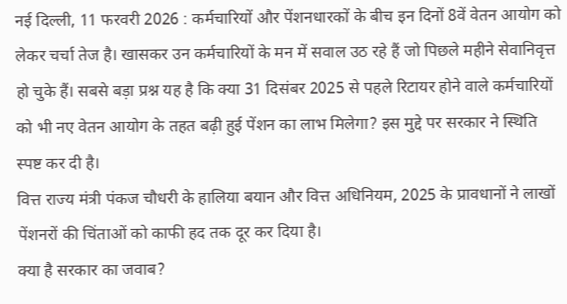नई दिल्ली, 11 फरवरी 2026 : कर्मचारियों और पेंशनधारकों के बीच इन दिनों 8वें वेतन आयोग को लेकर चर्चा तेज है। खासकर उन कर्मचारियों के मन में सवाल उठ रहे हैं जो पिछले महीने सेवानिवृत्त हो चुके हैं। सबसे बड़ा प्रश्न यह है कि क्या 31 दिसंबर 2025 से पहले रिटायर होने वाले कर्मचारियों को भी नए वेतन आयोग के तहत बढ़ी हुई पेंशन का लाभ मिलेगा? इस मुद्दे पर सरकार ने स्थिति स्पष्ट कर दी है।
वित्त राज्य मंत्री पंकज चौधरी के हालिया बयान और वित्त अधिनियम, 2025 के प्रावधानों ने लाखों पेंशनरों की चिंताओं को काफी हद तक दूर कर दिया है।
क्या है सरकार का जवाब?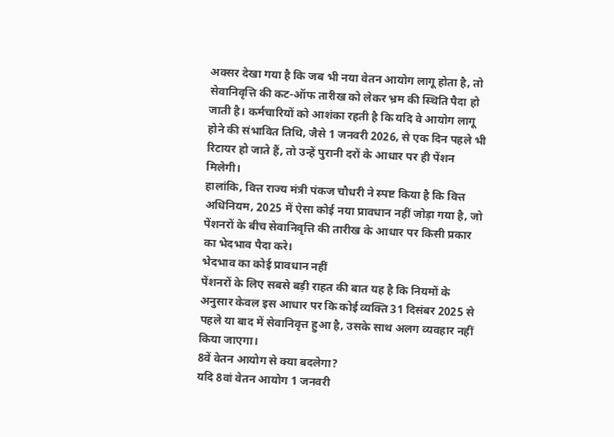अक्सर देखा गया है कि जब भी नया वेतन आयोग लागू होता है, तो सेवानिवृत्ति की कट-ऑफ तारीख को लेकर भ्रम की स्थिति पैदा हो जाती है। कर्मचारियों को आशंका रहती है कि यदि वे आयोग लागू होने की संभावित तिथि, जैसे 1 जनवरी 2026, से एक दिन पहले भी रिटायर हो जाते हैं, तो उन्हें पुरानी दरों के आधार पर ही पेंशन मिलेगी।
हालांकि, वित्त राज्य मंत्री पंकज चौधरी ने स्पष्ट किया है कि वित्त अधिनियम, 2025 में ऐसा कोई नया प्रावधान नहीं जोड़ा गया है, जो पेंशनरों के बीच सेवानिवृत्ति की तारीख के आधार पर किसी प्रकार का भेदभाव पैदा करे।
भेदभाव का कोई प्रावधान नहीं
पेंशनरों के लिए सबसे बड़ी राहत की बात यह है कि नियमों के अनुसार केवल इस आधार पर कि कोई व्यक्ति 31 दिसंबर 2025 से पहले या बाद में सेवानिवृत्त हुआ है, उसके साथ अलग व्यवहार नहीं किया जाएगा।
8वें वेतन आयोग से क्या बदलेगा?
यदि 8वां वेतन आयोग 1 जनवरी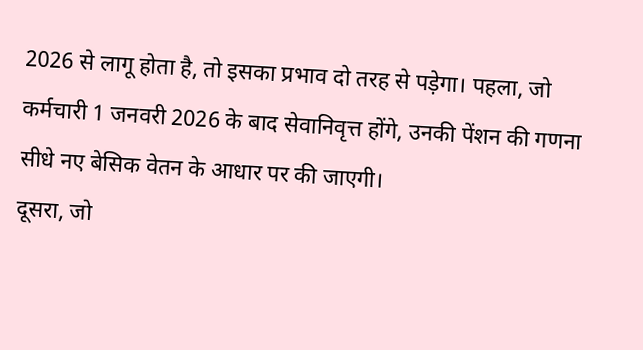2026 से लागू होता है, तो इसका प्रभाव दो तरह से पड़ेगा। पहला, जो कर्मचारी 1 जनवरी 2026 के बाद सेवानिवृत्त होंगे, उनकी पेंशन की गणना सीधे नए बेसिक वेतन के आधार पर की जाएगी।
दूसरा, जो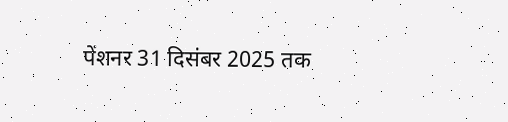पेंशनर 31 दिसंबर 2025 तक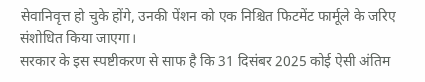सेवानिवृत्त हो चुके होंगे, उनकी पेंशन को एक निश्चित फिटमेंट फार्मूले के जरिए संशोधित किया जाएगा।
सरकार के इस स्पष्टीकरण से साफ है कि 31 दिसंबर 2025 कोई ऐसी अंतिम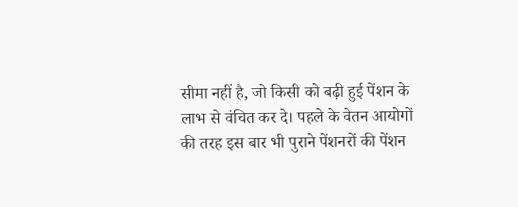सीमा नहीं है, जो किसी को बढ़ी हुई पेंशन के लाभ से वंचित कर दे। पहले के वेतन आयोगों की तरह इस बार भी पुराने पेंशनरों की पेंशन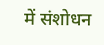में संशोधन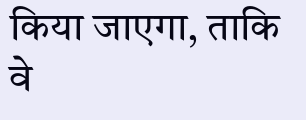किया जाएगा, ताकि वे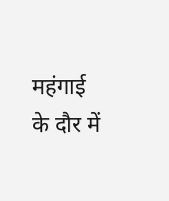महंगाई के दौर में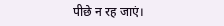पीछे न रह जाएं।